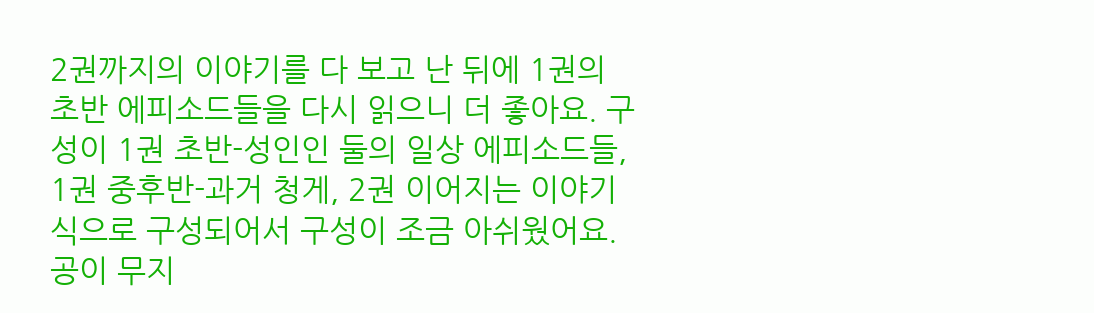2권까지의 이야기를 다 보고 난 뒤에 1권의 초반 에피소드들을 다시 읽으니 더 좋아요. 구성이 1권 초반-성인인 둘의 일상 에피소드들, 1권 중후반-과거 청게, 2권 이어지는 이야기 식으로 구성되어서 구성이 조금 아쉬웠어요. 공이 무지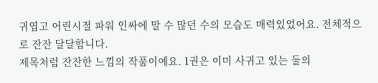귀엽고 어린시절 파워 인싸에 말 수 많던 수의 모습도 매력있었어요. 전체적으로 잔잔 달달합니다.
제목처럼 잔잔한 느낌의 작품이예요. 1권은 이미 사귀고 있는 둘의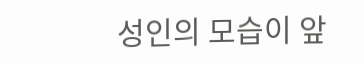성인의 모습이 앞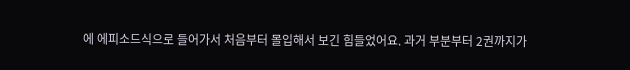에 에피소드식으로 들어가서 처음부터 몰입해서 보긴 힘들었어요. 과거 부분부터 2권까지가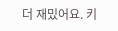더 재밌어요. 키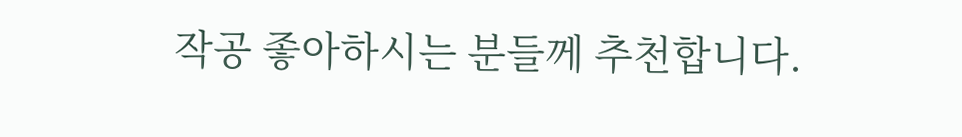작공 좋아하시는 분들께 추천합니다.